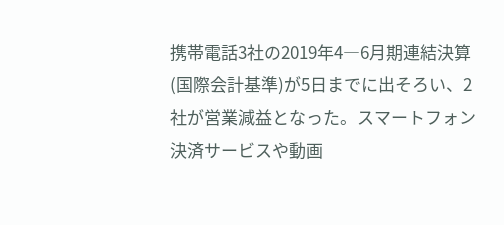携帯電話3社の2019年4―6月期連結決算(国際会計基準)が5日までに出そろい、2社が営業減益となった。スマートフォン決済サービスや動画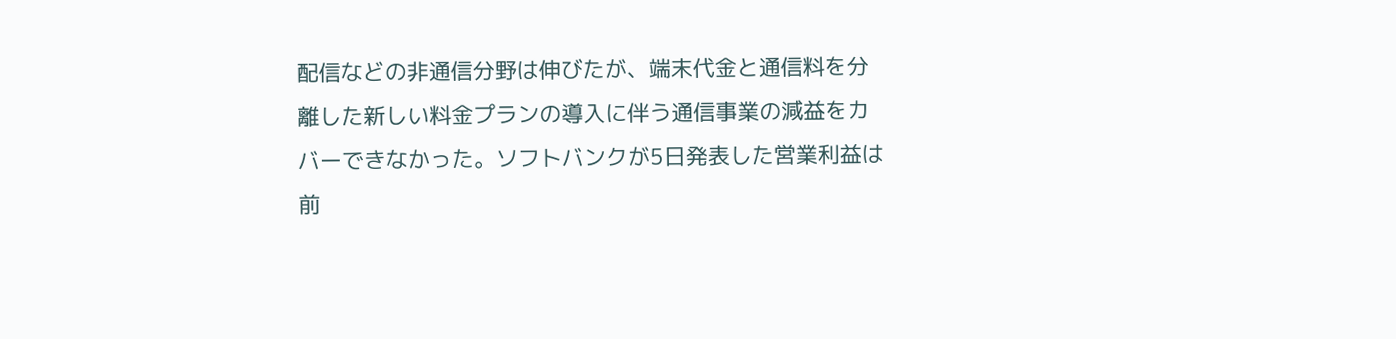配信などの非通信分野は伸びたが、端末代金と通信料を分離した新しい料金プランの導入に伴う通信事業の減益をカバーできなかった。ソフトバンクが5日発表した営業利益は前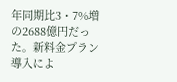年同期比3・7%増の2688億円だった。新料金プラン導入によ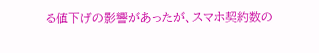る値下げの影響があったが、スマホ契約数の